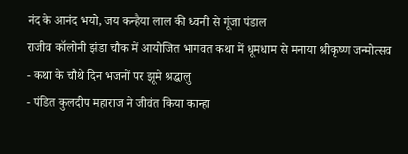नंद के आनंद भयो, जय कन्हैया लाल की ध्वनी से गूंजा पंडाल
राजीव कॉलोनी झंडा चौक में आयोजित भागवत कथा में धूमधाम से मनाया श्रीकृष्ण जन्मोत्सव
- कथा के चौथे दिन भजनों पर झूमे श्रद्धालु
- पंडित कुलदीप महाराज ने जीवंत किया कान्हा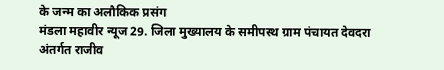के जन्म का अलौकिक प्रसंग
मंडला महावीर न्यूज 29. जिला मुख्यालय के समीपस्थ ग्राम पंचायत देवदरा अंतर्गत राजीव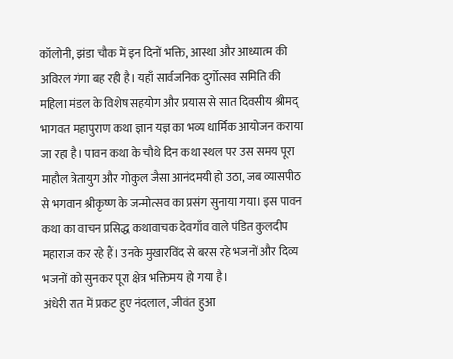कॉलोनी, झंडा चौक में इन दिनों भक्ति, आस्था और आध्यात्म की अविरल गंगा बह रही है। यहाँ सार्वजनिक दुर्गोत्सव समिति की महिला मंडल के विशेष सहयोग और प्रयास से सात दिवसीय श्रीमद् भागवत महापुराण कथा ज्ञान यज्ञ का भव्य धार्मिक आयोजन कराया जा रहा है। पावन कथा के चौथे दिन कथा स्थल पर उस समय पूरा माहौल त्रेतायुग और गोकुल जैसा आनंदमयी हो उठा, जब व्यासपीठ से भगवान श्रीकृष्ण के जन्मोत्सव का प्रसंग सुनाया गया। इस पावन कथा का वाचन प्रसिद्ध कथावाचक देवगाँव वाले पंडित कुलदीप महाराज कर रहे हैं। उनके मुखारविंद से बरस रहे भजनों और दिव्य भजनों को सुनकर पूरा क्षेत्र भक्तिमय हो गया है।
अंधेरी रात में प्रकट हुए नंदलाल, जीवंत हुआ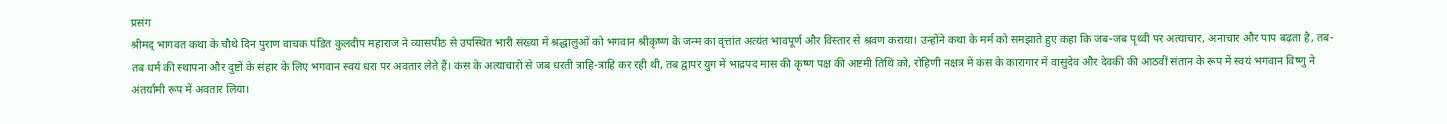प्रसंग
श्रीमद् भागवत कथा के चौथे दिन पुराण वाचक पंडित कुलदीप महाराज ने व्यासपीठ से उपस्थित भारी संख्या में श्रद्धालुओं को भगवान श्रीकृष्ण के जन्म का वृत्तांत अत्यंत भावपूर्ण और विस्तार से श्रवण कराया। उन्होंने कथा के मर्म को समझाते हुए कहा कि जब-जब पृथ्वी पर अत्याचार, अनाचार और पाप बढ़ता है, तब-तब धर्म की स्थापना और दुष्टों के संहार के लिए भगवान स्वयं धरा पर अवतार लेते हैं। कंस के अत्याचारों से जब धरती त्राहि-त्राहि कर रही थी, तब द्वापर युग में भाद्रपद मास की कृष्ण पक्ष की अष्टमी तिथि को, रोहिणी नक्षत्र में कंस के कारागार में वासुदेव और देवकी की आठवीं संतान के रूप में स्वयं भगवान विष्णु ने अंतर्यामी रूप में अवतार लिया।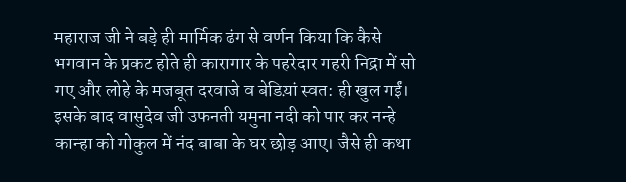महाराज जी ने बड़े ही मार्मिक ढंग से वर्णन किया कि कैसे भगवान के प्रकट होते ही कारागार के पहरेदार गहरी निद्रा में सो गए और लोहे के मजबूत दरवाजे व बेडिय़ां स्वत: ही खुल गईं। इसके बाद वासुदेव जी उफनती यमुना नदी को पार कर नन्हे कान्हा को गोकुल में नंद बाबा के घर छोड़ आए। जैसे ही कथा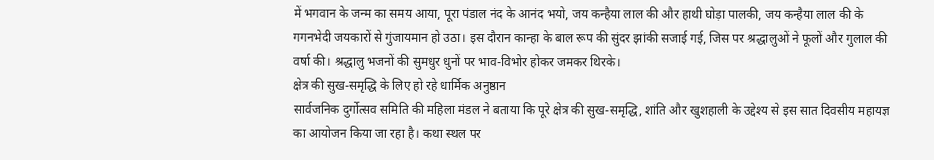में भगवान के जन्म का समय आया, पूरा पंडाल नंद के आनंद भयो, जय कन्हैया लाल की और हाथी घोड़ा पालकी, जय कन्हैया लाल की के गगनभेदी जयकारों से गुंजायमान हो उठा। इस दौरान कान्हा के बाल रूप की सुंदर झांकी सजाई गई, जिस पर श्रद्धालुओं ने फूलों और गुलाल की वर्षा की। श्रद्धालु भजनों की सुमधुर धुनों पर भाव-विभोर होकर जमकर थिरके।
क्षेत्र की सुख-समृद्धि के लिए हो रहे धार्मिक अनुष्ठान
सार्वजनिक दुर्गोत्सव समिति की महिला मंडल ने बताया कि पूरे क्षेत्र की सुख-समृद्धि, शांति और खुशहाली के उद्देश्य से इस सात दिवसीय महायज्ञ का आयोजन किया जा रहा है। कथा स्थल पर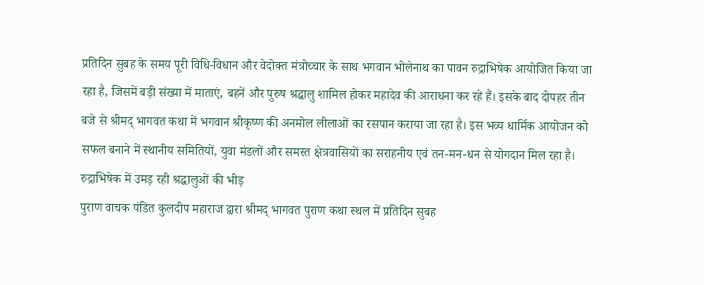प्रतिदिन सुबह के समय पूरी विधि-विधान और वेदोक्त मंत्रोच्चार के साथ भगवान भोलेनाथ का पावन रुद्राभिषेक आयोजित किया जा रहा है, जिसमें बड़ी संख्या में माताएं, बहनें और पुरुष श्रद्धालु शामिल होकर महादेव की आराधना कर रहे हैं। इसके बाद दोपहर तीन बजे से श्रीमद् भागवत कथा में भगवान श्रीकृष्ण की अनमोल लीलाओं का रसपान कराया जा रहा है। इस भव्य धार्मिक आयोजन को सफल बनाने में स्थानीय समितियों, युवा मंडलों और समस्त क्षेत्रवासियों का सराहनीय एवं तन-मन-धन से योगदान मिल रहा है।
रुद्राभिषेक में उमड़ रही श्रद्धालुओं की भीड़
पुराण वाचक पंडित कुलदीप महाराज द्वारा श्रीमद् भागवत पुराण कथा स्थल में प्रतिदिन सुबह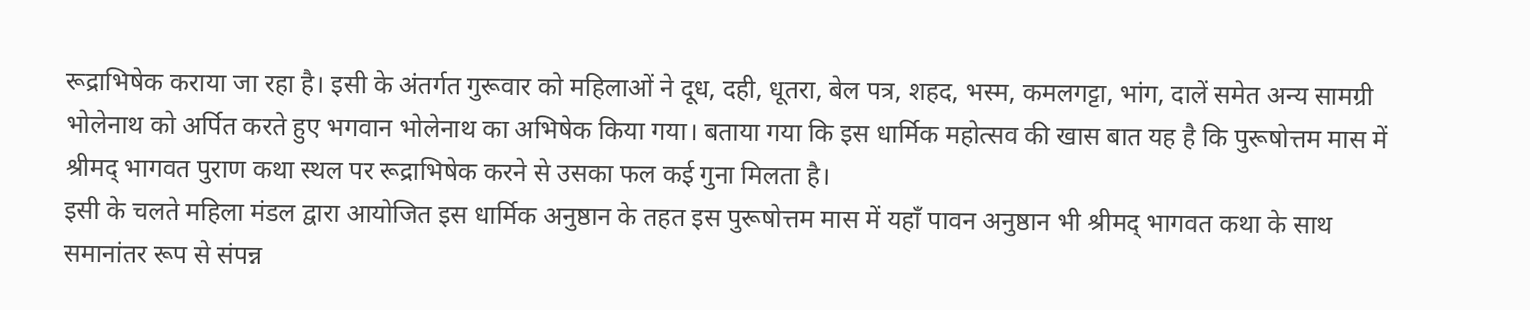रूद्राभिषेक कराया जा रहा है। इसी के अंतर्गत गुरूवार को महिलाओं ने दूध, दही, धूतरा, बेल पत्र, शहद, भस्म, कमलगट्टा, भांग, दालें समेत अन्य सामग्री भोलेनाथ को अर्पित करते हुए भगवान भोलेनाथ का अभिषेक किया गया। बताया गया कि इस धार्मिक महोत्सव की खास बात यह है कि पुरूषोत्तम मास में श्रीमद् भागवत पुराण कथा स्थल पर रूद्राभिषेक करने से उसका फल कई गुना मिलता है।
इसी के चलते महिला मंडल द्वारा आयोजित इस धार्मिक अनुष्ठान के तहत इस पुरूषोत्तम मास में यहाँ पावन अनुष्ठान भी श्रीमद् भागवत कथा के साथ समानांतर रूप से संपन्न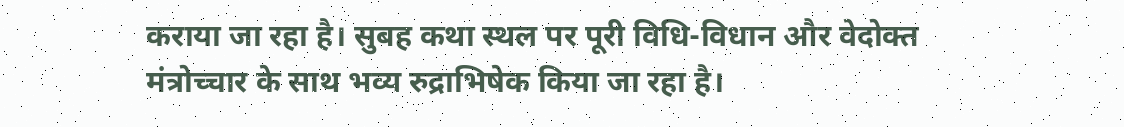कराया जा रहा है। सुबह कथा स्थल पर पूरी विधि-विधान और वेदोक्त मंत्रोच्चार के साथ भव्य रुद्राभिषेक किया जा रहा है।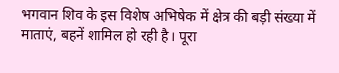भगवान शिव के इस विशेष अभिषेक में क्षेत्र की बड़ी संख्या में माताएं, बहनें शामिल हो रही है। पूरा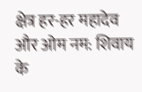क्षेत्र हर-हर महादेव और ओम नम: शिवाय के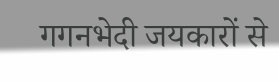गगनभेदी जयकारों से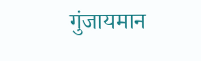गुंजायमान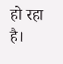हो रहा है।